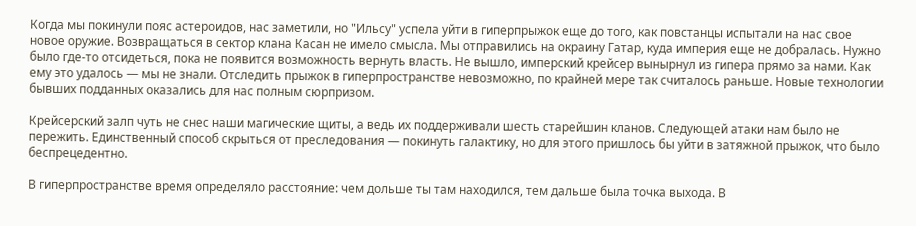Когда мы покинули пояс астероидов, нас заметили, но "Ильсу" успела уйти в гиперпрыжок еще до того, как повстанцы испытали на нас свое новое оружие. Возвращаться в сектор клана Касан не имело смысла. Мы отправились на окраину Гатар, куда империя еще не добралась. Нужно было где-то отсидеться, пока не появится возможность вернуть власть. Не вышло, имперский крейсер вынырнул из гипера прямо за нами. Как ему это удалось — мы не знали. Отследить прыжок в гиперпространстве невозможно, по крайней мере так считалось раньше. Новые технологии бывших подданных оказались для нас полным сюрпризом.

Крейсерский залп чуть не снес наши магические щиты, а ведь их поддерживали шесть старейшин кланов. Следующей атаки нам было не пережить. Единственный способ скрыться от преследования — покинуть галактику, но для этого пришлось бы уйти в затяжной прыжок, что было беспрецедентно.

В гиперпространстве время определяло расстояние: чем дольше ты там находился, тем дальше была точка выхода. В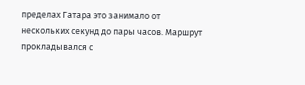пределах Гатара это занимало от нескольких секунд до пары часов. Маршрут прокладывался с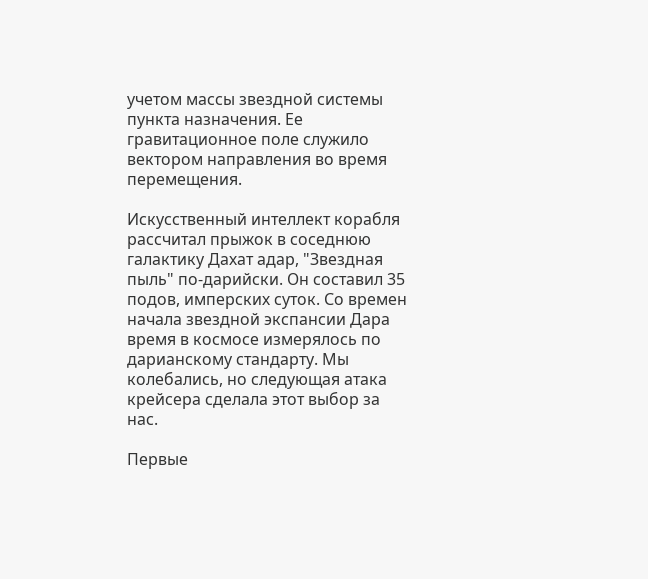учетом массы звездной системы пункта назначения. Ее гравитационное поле служило вектором направления во время перемещения.

Искусственный интеллект корабля рассчитал прыжок в соседнюю галактику Дахат адар, "Звездная пыль" по-дарийски. Он составил 35 подов, имперских суток. Со времен начала звездной экспансии Дара время в космосе измерялось по дарианскому стандарту. Мы колебались, но следующая атака крейсера сделала этот выбор за нас.

Первые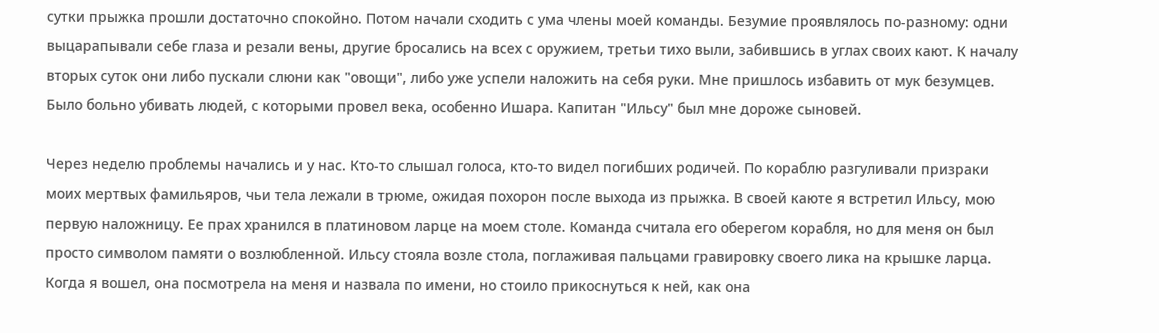сутки прыжка прошли достаточно спокойно. Потом начали сходить с ума члены моей команды. Безумие проявлялось по-разному: одни выцарапывали себе глаза и резали вены, другие бросались на всех с оружием, третьи тихо выли, забившись в углах своих кают. К началу вторых суток они либо пускали слюни как "овощи", либо уже успели наложить на себя руки. Мне пришлось избавить от мук безумцев. Было больно убивать людей, с которыми провел века, особенно Ишара. Капитан "Ильсу" был мне дороже сыновей.

Через неделю проблемы начались и у нас. Кто-то слышал голоса, кто-то видел погибших родичей. По кораблю разгуливали призраки моих мертвых фамильяров, чьи тела лежали в трюме, ожидая похорон после выхода из прыжка. В своей каюте я встретил Ильсу, мою первую наложницу. Ее прах хранился в платиновом ларце на моем столе. Команда считала его оберегом корабля, но для меня он был просто символом памяти о возлюбленной. Ильсу стояла возле стола, поглаживая пальцами гравировку своего лика на крышке ларца. Когда я вошел, она посмотрела на меня и назвала по имени, но стоило прикоснуться к ней, как она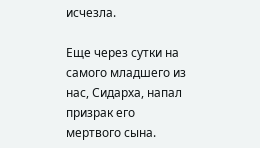исчезла.

Еще через сутки на самого младшего из нас, Сидарха, напал призрак его мертвого сына.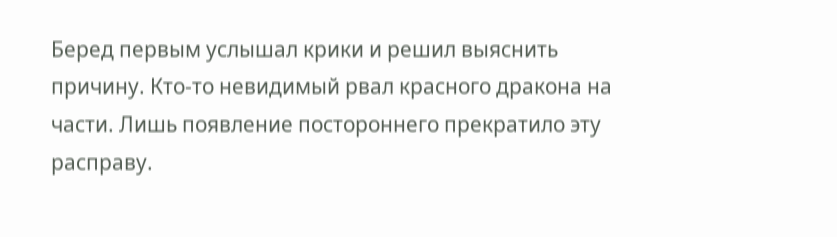Беред первым услышал крики и решил выяснить причину. Кто-то невидимый рвал красного дракона на части. Лишь появление постороннего прекратило эту расправу.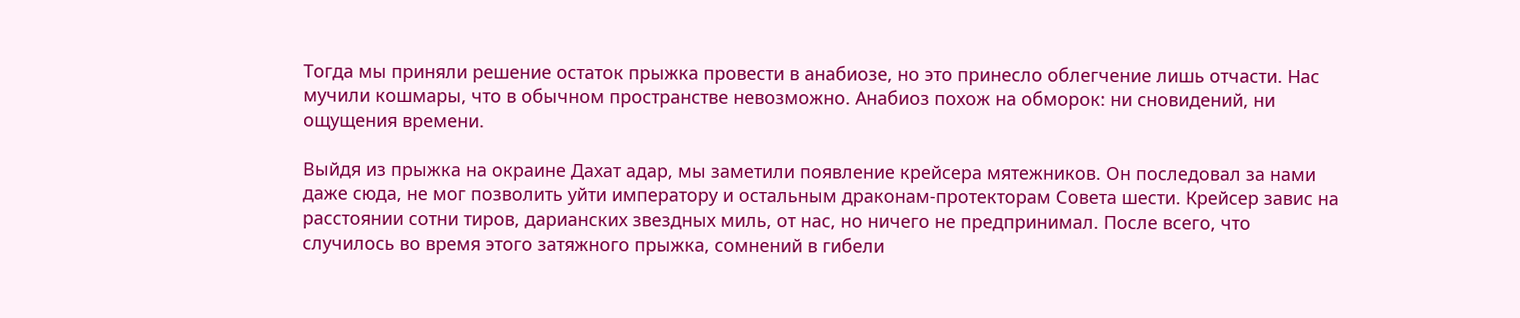Тогда мы приняли решение остаток прыжка провести в анабиозе, но это принесло облегчение лишь отчасти. Нас мучили кошмары, что в обычном пространстве невозможно. Анабиоз похож на обморок: ни сновидений, ни ощущения времени.

Выйдя из прыжка на окраине Дахат адар, мы заметили появление крейсера мятежников. Он последовал за нами даже сюда, не мог позволить уйти императору и остальным драконам-протекторам Совета шести. Крейсер завис на расстоянии сотни тиров, дарианских звездных миль, от нас, но ничего не предпринимал. После всего, что случилось во время этого затяжного прыжка, сомнений в гибели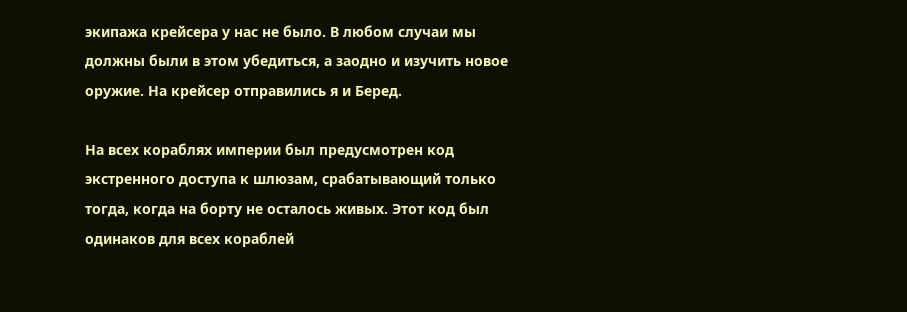экипажа крейсера у нас не было. В любом случаи мы должны были в этом убедиться, а заодно и изучить новое оружие. На крейсер отправились я и Беред.

На всех кораблях империи был предусмотрен код экстренного доступа к шлюзам, срабатывающий только тогда, когда на борту не осталось живых. Этот код был одинаков для всех кораблей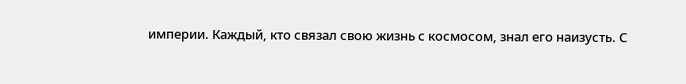империи. Каждый, кто связал свою жизнь с космосом, знал его наизусть. С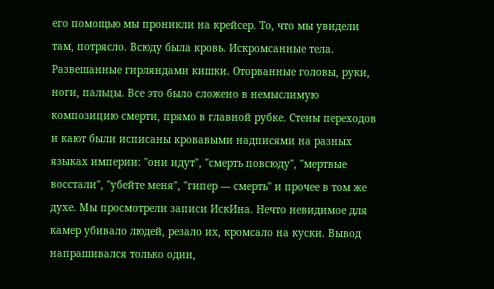его помощью мы проникли на крейсер. То, что мы увидели там, потрясло. Всюду была кровь. Искромсанные тела. Развешанные гирляндами кишки. Оторванные головы, руки, ноги, пальцы. Все это было сложено в немыслимую композицию смерти, прямо в главной рубке. Стены переходов и кают были исписаны кровавыми надписями на разных языках империи: "они идут", "смерть повсюду", "мертвые восстали", "убейте меня", "гипер — смерть" и прочее в том же духе. Мы просмотрели записи ИскИна. Нечто невидимое для камер убивало людей, резало их, кромсало на куски. Вывод напрашивался только один,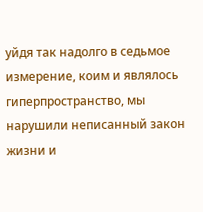уйдя так надолго в седьмое измерение, коим и являлось гиперпространство, мы нарушили неписанный закон жизни и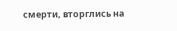смерти, вторглись на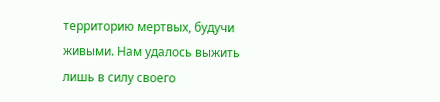территорию мертвых, будучи живыми. Нам удалось выжить лишь в силу своего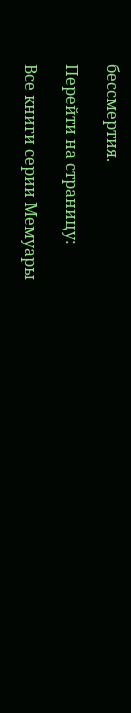бессмертия.

Перейти на страницу:

Все книги серии Мемуары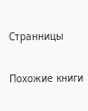Странницы

Похожие книги